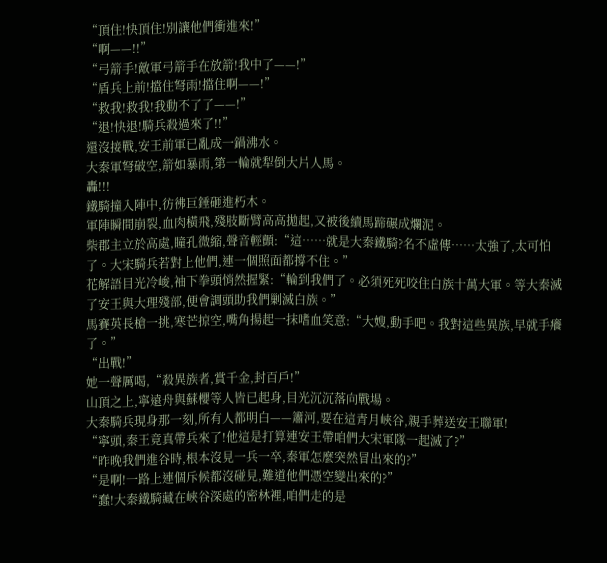“頂住!快頂住!別讓他們衝進來!”
“啊——!!”
“弓箭手!敵軍弓箭手在放箭!我中了——!”
“盾兵上前!擋住弩雨!擋住啊——!”
“救我!救我!我動不了了——!”
“退!快退!騎兵殺過來了!!”
還沒接戰,安王前軍已亂成一鍋沸水。
大秦軍弩破空,箭如暴雨,第一輪就犁倒大片人馬。
轟!!!
鐵騎撞入陣中,彷彿巨錘砸進朽木。
軍陣瞬間崩裂,血肉橫飛,殘肢斷臂高高拋起,又被後續馬蹄碾成爛泥。
柴郡主立於高處,瞳孔微縮,聲音輕顫:“這……就是大秦鐵騎?名不虛傳……太強了,太可怕了。大宋騎兵若對上他們,連一個照面都撐不住。”
花解語目光冷峻,袖下拳頭悄然握緊:“輪到我們了。必須死死咬住白族十萬大軍。等大秦滅了安王與大理殘部,便會調頭助我們剿滅白族。”
馬賽英長槍一挑,寒芒掠空,嘴角揚起一抹嗜血笑意:“大嫂,動手吧。我對這些異族,早就手癢了。”
“出戰!”
她一聲厲喝,“殺異族者,賞千金,封百戶!”
山頂之上,寧遠舟與蘇櫻等人皆已起身,目光沉沉落向戰場。
大秦騎兵現身那一刻,所有人都明白——簫河,要在這青月峽谷,親手葬送安王聯軍!
“寧頭,秦王竟真帶兵來了!他這是打算連安王帶咱們大宋軍隊一起滅了?”
“昨晚我們進谷時,根本沒見一兵一卒,秦軍怎麼突然冒出來的?”
“是啊!一路上連個斥候都沒碰見,難道他們憑空變出來的?”
“蠢!大秦鐵騎藏在峽谷深處的密林裡,咱們走的是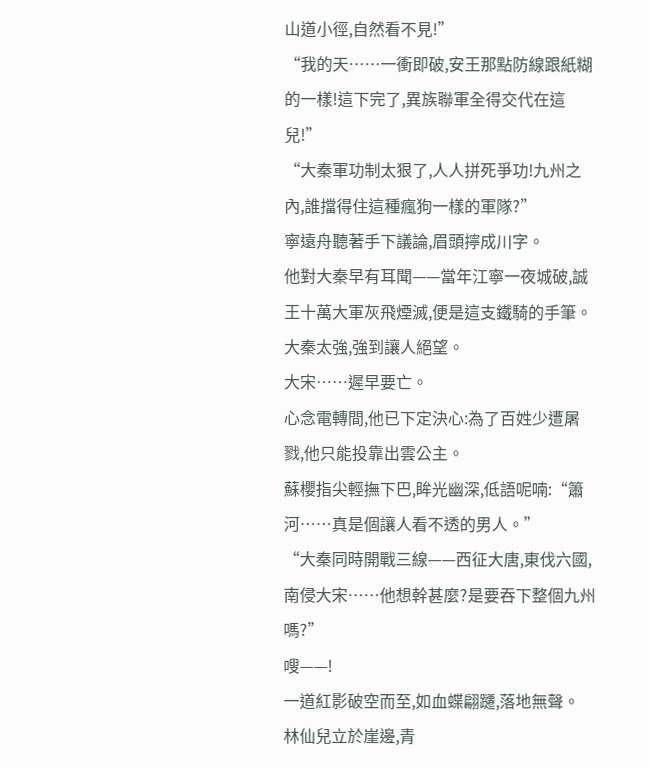山道小徑,自然看不見!”
“我的天……一衝即破,安王那點防線跟紙糊的一樣!這下完了,異族聯軍全得交代在這兒!”
“大秦軍功制太狠了,人人拼死爭功!九州之內,誰擋得住這種瘋狗一樣的軍隊?”
寧遠舟聽著手下議論,眉頭擰成川字。
他對大秦早有耳聞——當年江寧一夜城破,誠王十萬大軍灰飛煙滅,便是這支鐵騎的手筆。
大秦太強,強到讓人絕望。
大宋……遲早要亡。
心念電轉間,他已下定決心:為了百姓少遭屠戮,他只能投靠出雲公主。
蘇櫻指尖輕撫下巴,眸光幽深,低語呢喃:“簫河……真是個讓人看不透的男人。”
“大秦同時開戰三線——西征大唐,東伐六國,南侵大宋……他想幹甚麼?是要吞下整個九州嗎?”
嗖——!
一道紅影破空而至,如血蝶翩躚,落地無聲。
林仙兒立於崖邊,青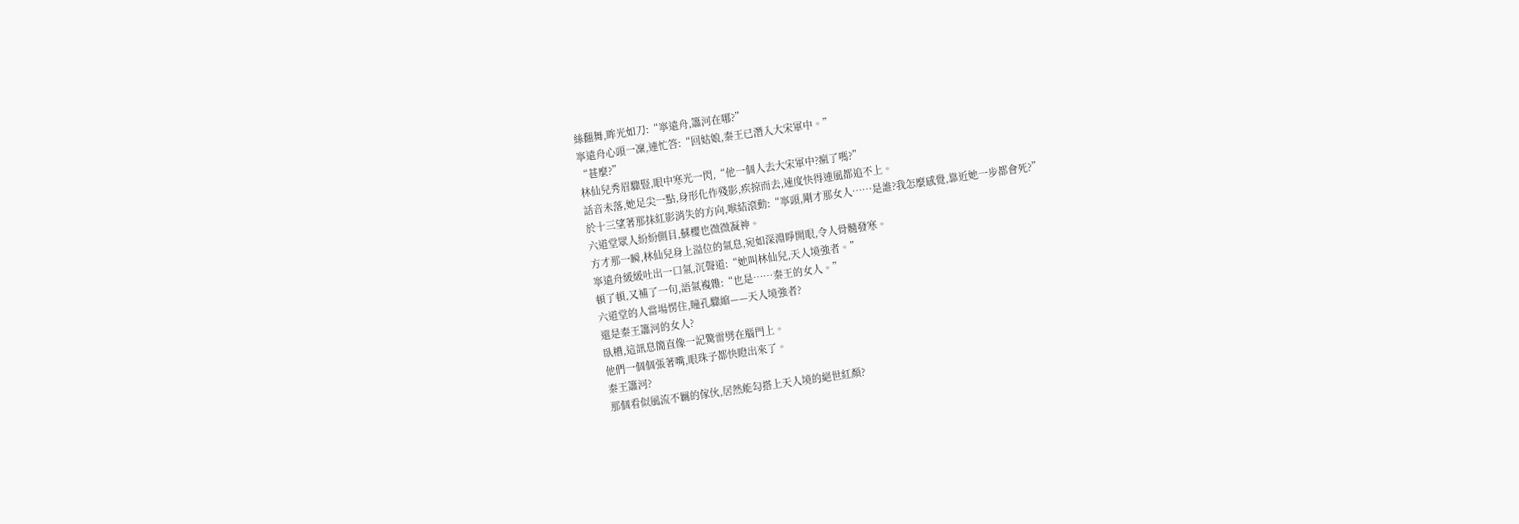絲翻舞,眸光如刀:“寧遠舟,簫河在哪?”
寧遠舟心頭一凜,連忙答:“回姑娘,秦王已潛入大宋軍中。”
“甚麼?”
林仙兒秀眉驟豎,眼中寒光一閃,“他一個人去大宋軍中?瘋了嗎?”
話音未落,她足尖一點,身形化作殘影,疾掠而去,速度快得連風都追不上。
於十三望著那抹紅影消失的方向,喉結滾動:“寧頭,剛才那女人……是誰?我怎麼感覺,靠近她一步都會死?”
六道堂眾人紛紛側目,蘇櫻也微微凝神。
方才那一瞬,林仙兒身上溢位的氣息,宛如深淵睜開眼,令人骨髓發寒。
寧遠舟緩緩吐出一口氣,沉聲道:“她叫林仙兒,天人境強者。”
頓了頓,又補了一句,語氣複雜:“也是……秦王的女人。”
六道堂的人當場愣住,瞳孔驟縮——天人境強者?
還是秦王簫河的女人?
臥槽,這訊息簡直像一記驚雷劈在腦門上。
他們一個個張著嘴,眼珠子都快瞪出來了。
秦王簫河?
那個看似風流不羈的傢伙,居然能勾搭上天人境的絕世紅顏?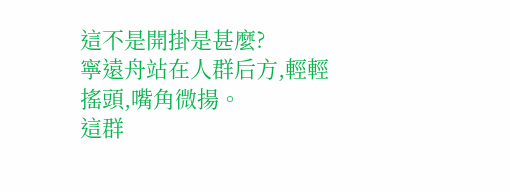這不是開掛是甚麼?
寧遠舟站在人群后方,輕輕搖頭,嘴角微揚。
這群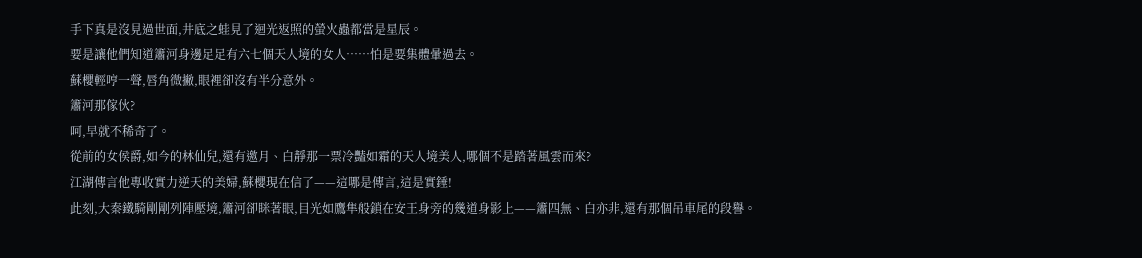手下真是沒見過世面,井底之蛙見了迴光返照的螢火蟲都當是星辰。
要是讓他們知道簫河身邊足足有六七個天人境的女人……怕是要集體暈過去。
蘇櫻輕哼一聲,唇角微撇,眼裡卻沒有半分意外。
簫河那傢伙?
呵,早就不稀奇了。
從前的女侯爵,如今的林仙兒,還有邀月、白靜那一票冷豔如霜的天人境美人,哪個不是踏著風雲而來?
江湖傳言他專收實力逆天的美婦,蘇櫻現在信了——這哪是傳言,這是實錘!
此刻,大秦鐵騎剛剛列陣壓境,簫河卻眯著眼,目光如鷹隼般鎖在安王身旁的幾道身影上——簫四無、白亦非,還有那個吊車尾的段譽。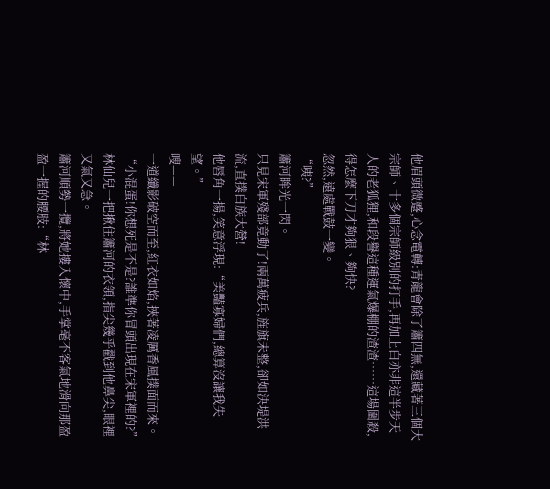他眉頭微蹙,心念電轉:青龍會除了簫四無,還藏著三個大宗師、十多個宗師級別的打手,再加上白亦非這半步天人的老狐狸,和段譽這種運氣爆棚的渣渣……這場圍殺,得怎麼下刀才夠狠、夠快?
忽然,遠處戰鼓一變。
“咦?”
簫河眸光一閃。
只見宋軍殘部竟動了!兩萬疲兵,旌旗未整,卻如決堤洪流,直撲白族大營!
他唇角一揚,笑意浮現:“美豔寡婦們,總算沒讓我失望。”
嗖——
一道纖影破空而至,紅衣如焰,挾著凌厲香風撲面而來。
“小混蛋!你想死是不是?誰準你冒頭出現在宋軍裡的?”
林仙兒一把揪住簫河的衣領,指尖幾乎戳到他鼻尖,眼裡又氣又急。
簫河順勢一攬,將她摟入懷中,手掌毫不客氣地滑向那盈盈一握的腰肢:“林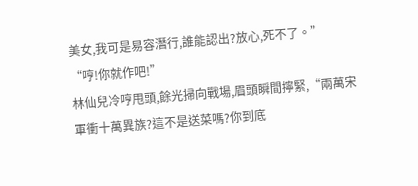美女,我可是易容潛行,誰能認出?放心,死不了。”
“哼!你就作吧!”
林仙兒冷哼甩頭,餘光掃向戰場,眉頭瞬間擰緊,“兩萬宋軍衝十萬異族?這不是送菜嗎?你到底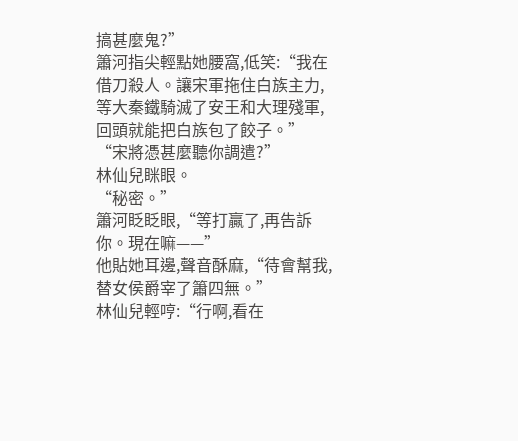搞甚麼鬼?”
簫河指尖輕點她腰窩,低笑:“我在借刀殺人。讓宋軍拖住白族主力,等大秦鐵騎滅了安王和大理殘軍,回頭就能把白族包了餃子。”
“宋將憑甚麼聽你調遣?”
林仙兒眯眼。
“秘密。”
簫河眨眨眼,“等打贏了,再告訴你。現在嘛——”
他貼她耳邊,聲音酥麻,“待會幫我,替女侯爵宰了簫四無。”
林仙兒輕哼:“行啊,看在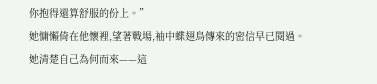你抱得還算舒服的份上。”
她慵懶倚在他懷裡,望著戰場,袖中蝶翅鳥傳來的密信早已閱過。
她清楚自己為何而來——這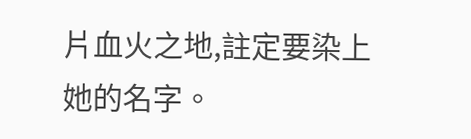片血火之地,註定要染上她的名字。